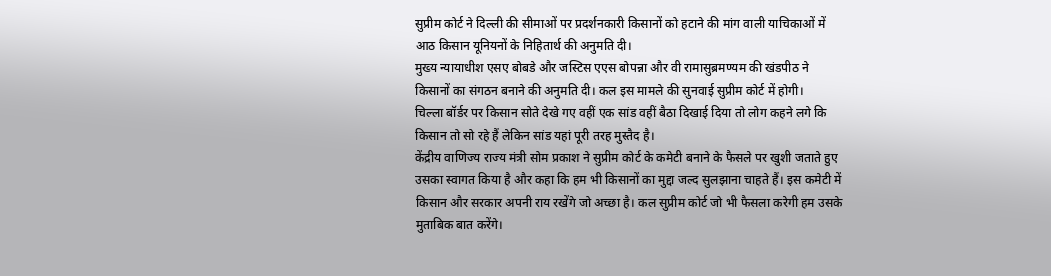सुप्रीम कोर्ट ने दिल्ली की सीमाओं पर प्रदर्शनकारी किसानों को हटाने की मांग वाली याचिकाओं में आठ किसान यूनियनों के निहितार्थ की अनुमति दी।
मुख्य न्यायाधीश एसए बोबडे और जस्टिस एएस बोपन्ना और वी रामासुब्रमण्यम की खंडपीठ ने किसानों का संगठन बनाने की अनुमति दी। कल इस मामले की सुनवाई सुप्रीम कोर्ट में होगी।
चिल्ला बॉर्डर पर किसान सोते देखे गए वहीं एक सांड वहीं बैठा दिखाई दिया तो लोग कहने लगे कि किसान तो सो रहे हैं लेकिन सांड यहां पूरी तरह मुस्तैद है।
केंद्रीय वाणिज्य राज्य मंत्री सोम प्रकाश ने सुप्रीम कोर्ट के कमेटी बनाने के फैसले पर खुशी जताते हुए उसका स्वागत किया है और कहा कि हम भी किसानों का मुद्दा जल्द सुलझाना चाहते हैं। इस कमेटी में किसान और सरकार अपनी राय रखेंगे जो अच्छा है। कल सुप्रीम कोर्ट जो भी फैसला करेगी हम उसके मुताबिक बात करेंगे।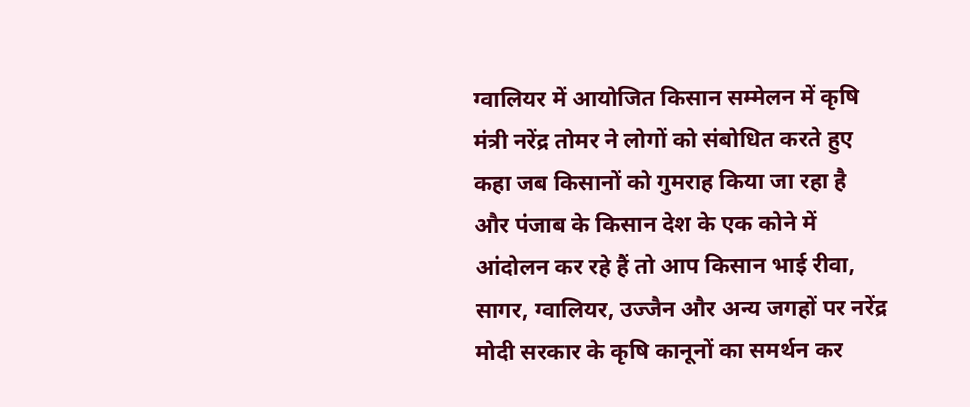ग्वालियर में आयोजित किसान सम्मेलन में कृषि मंत्री नरेंद्र तोमर ने लोगों को संबोधित करते हुए कहा जब किसानों को गुमराह किया जा रहा है और पंजाब के किसान देश के एक कोने में आंदोलन कर रहे हैं तो आप किसान भाई रीवा, सागर, ग्वालियर, उज्जैन और अन्य जगहों पर नरेंद्र मोदी सरकार के कृषि कानूनों का समर्थन कर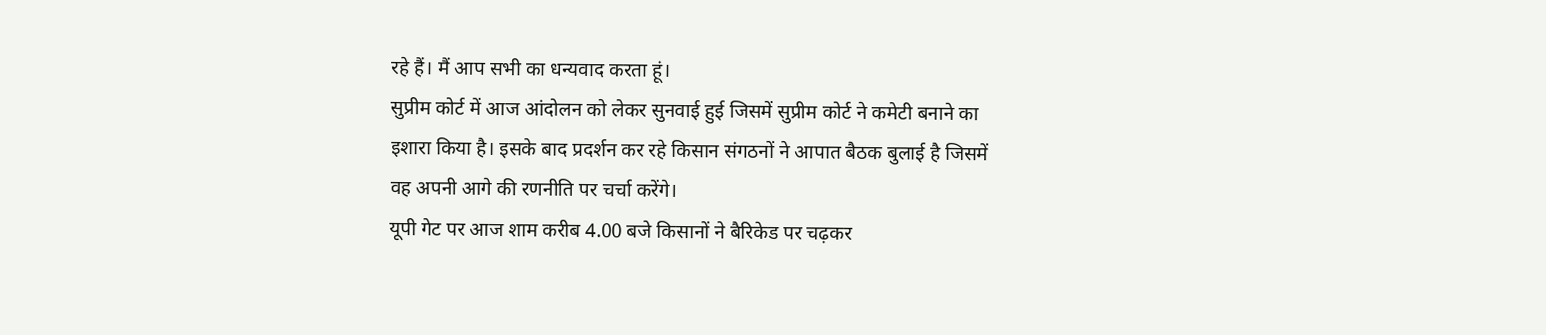रहे हैं। मैं आप सभी का धन्यवाद करता हूं।
सुप्रीम कोर्ट में आज आंदोलन को लेकर सुनवाई हुई जिसमें सुप्रीम कोर्ट ने कमेटी बनाने का इशारा किया है। इसके बाद प्रदर्शन कर रहे किसान संगठनों ने आपात बैठक बुलाई है जिसमें वह अपनी आगे की रणनीति पर चर्चा करेंगे।
यूपी गेट पर आज शाम करीब 4.00 बजे किसानों ने बैरिकेड पर चढ़कर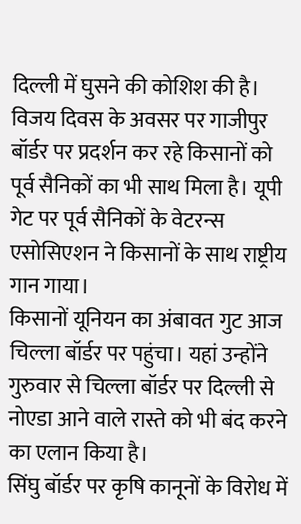दिल्ली में घुसने की कोशिश की है।
विजय दिवस के अवसर पर गाजीपुर बॉर्डर पर प्रदर्शन कर रहे किसानों को पूर्व सैनिकों का भी साथ मिला है। यूपी गेट पर पूर्व सैनिकों के वेटरन्स एसोसिएशन ने किसानों के साथ राष्ट्रीय गान गाया।
किसानों यूनियन का अंबावत गुट आज चिल्ला बॉर्डर पर पहुंचा। यहां उन्होंने गुरुवार से चिल्ला बॉर्डर पर दिल्ली से नोएडा आने वाले रास्ते को भी बंद करने का एलान किया है।
सिंघु बॉर्डर पर कृषि कानूनों के विरोध में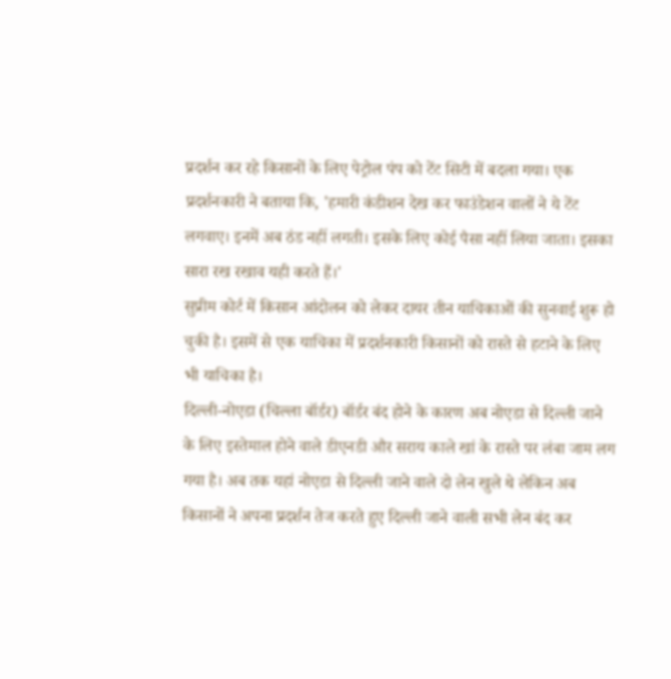प्रदर्शन कर रहे किसानों के लिए पेट्रोल पंप को टेंट सिटी में बदला गया। एक प्रदर्शनकारी ने बताया कि, 'हमारी कंडीशन देख कर फाउंडेशन वालों ने ये टेंट लगवाए। इनमें अब ठंड नहीं लगती। इसके लिए कोई पैसा नहीं लिया जाता। इसका सारा रख रखाव यही करते हैं।'
सुप्रीम कोर्ट में किसान आंदोलन को लेकर दायर तीन याचिकाओं की सुनवाई शुरू हो चुकी है। इसमें से एक याचिका में प्रदर्शनकारी किसानों को रास्ते से हटाने के लिए भी याचिका है।
दिल्ली-नोएडा (चिल्ला बॉर्डर) बॉर्डर बंद होने के कारण अब नोएडा से दिल्ली जाने के लिए इस्तेमाल होने वाले डीएनडी और सराय काले खां के रास्ते पर लंबा जाम लग गया है। अब तक यहां नोएडा से दिल्ली जाने वाले दो लेन खुले थे लेकिन अब किसानों ने अपना प्रदर्शन तेज करते हुए दिल्ली जाने वाली सभी लेन बंद कर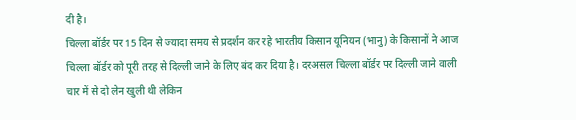दी है।
चिल्ला बॉर्डर पर 15 दिन से ज्यादा समय से प्रदर्शन कर रहे भारतीय किसान यूनियन (भानु) के किसानों ने आज चिल्ला बॉर्डर को पूरी तरह से दिल्ली जाने के लिए बंद कर दिया है। दरअसल चिल्ला बॉर्डर पर दिल्ली जाने वाली चार में से दो लेन खुली थी लेकिन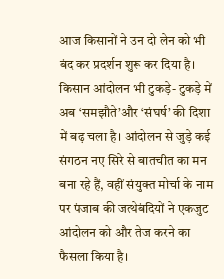आज किसानों ने उन दो लेन को भी बंद कर प्रदर्शन शुरू कर दिया है।
किसान आंदोलन भी टुकड़े- टुकड़े में अब ‘समझौते’और ‘संघर्ष’ की दिशा में बढ़ चला है। आंदोलन से जुड़े कई संगठन नए सिरे से बातचीत का मन बना रहे हैं, वहीं संयुक्त मोर्चा के नाम पर पंजाब की जत्थेबंदियों ने एकजुट आंदोलन को और तेज करने का फैसला किया है।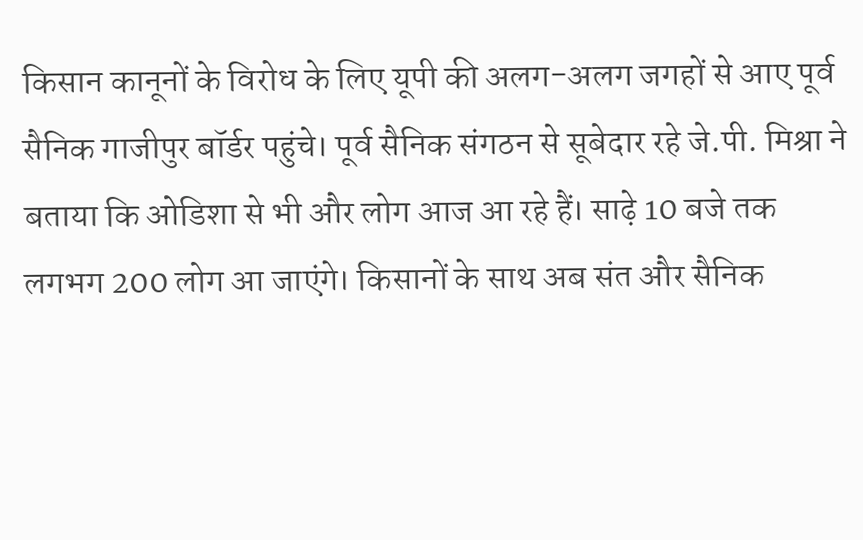किसान कानूनों के विरोध के लिए यूपी की अलग-अलग जगहों से आए पूर्व सैनिक गाजीपुर बॉर्डर पहुंचे। पूर्व सैनिक संगठन से सूबेदार रहे जे.पी. मिश्रा ने बताया कि ओडिशा से भी और लोग आज आ रहे हैं। साढ़े 10 बजे तक लगभग 200 लोग आ जाएंगे। किसानों के साथ अब संत और सैनिक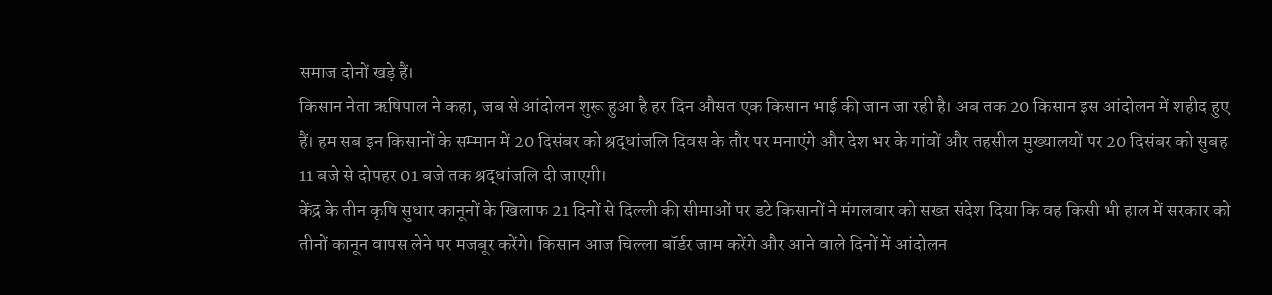समाज दोनों खड़े हैं।
किसान नेता ऋषिपाल ने कहा, जब से आंदोलन शुरू हुआ है हर दिन औसत एक किसान भाई की जान जा रही है। अब तक 20 किसान इस आंदोलन में शहीद हुए हैं। हम सब इन किसानों के सम्मान में 20 दिसंबर को श्रद्धांजलि दिवस के तौर पर मनाएंगे और देश भर के गांवों और तहसील मुख्यालयों पर 20 दिसंबर को सुबह 11 बजे से दोपहर 01 बजे तक श्रद्धांजलि दी जाएगी।
केंद्र के तीन कृषि सुधार कानूनों के खिलाफ 21 दिनों से दिल्ली की सीमाओं पर डटे किसानों ने मंगलवार को सख्त संदेश दिया कि वह किसी भी हाल में सरकार को तीनों कानून वापस लेने पर मजबूर करेंगे। किसान आज चिल्ला बॉर्डर जाम करेंगे और आने वाले दिनों में आंदोलन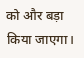को और बड़ा किया जाएगा।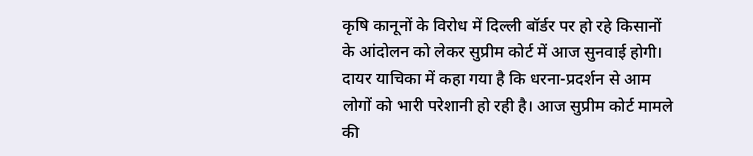कृषि कानूनों के विरोध में दिल्ली बॉर्डर पर हो रहे किसानों के आंदोलन को लेकर सुप्रीम कोर्ट में आज सुनवाई होगी। दायर याचिका में कहा गया है कि धरना-प्रदर्शन से आम लोगों को भारी परेशानी हो रही है। आज सुप्रीम कोर्ट मामले की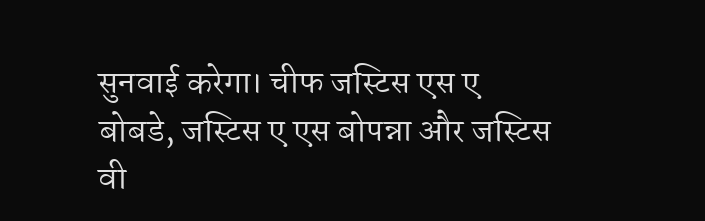सुनवाई करेगा। चीफ जस्टिस एस ए बोबडे, जस्टिस ए एस बोपन्ना और जस्टिस वी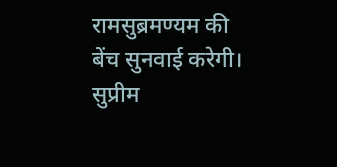रामसुब्रमण्यम की बेंच सुनवाई करेगी। सुप्रीम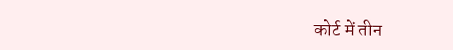कोर्ट में तीन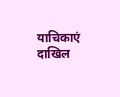याचिकाएं दाखिल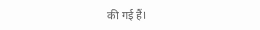की गई हैं।